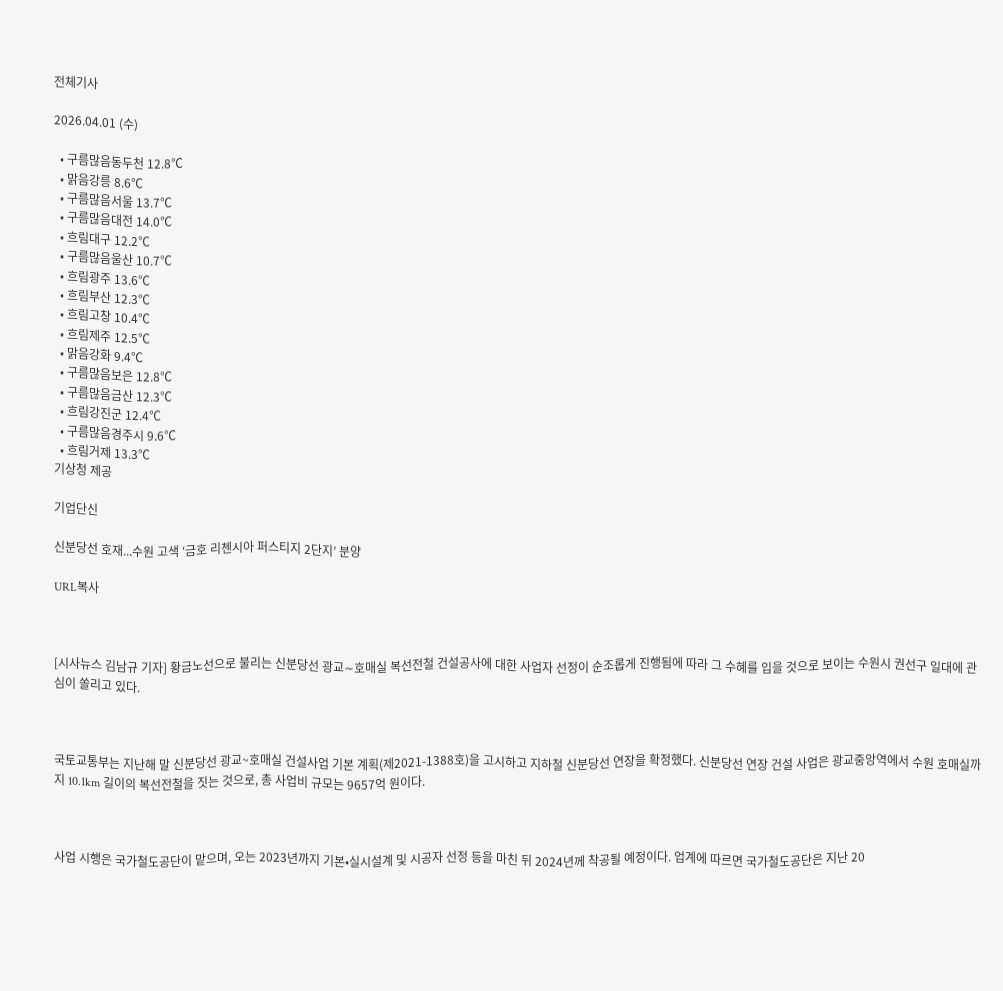전체기사

2026.04.01 (수)

  • 구름많음동두천 12.8℃
  • 맑음강릉 8.6℃
  • 구름많음서울 13.7℃
  • 구름많음대전 14.0℃
  • 흐림대구 12.2℃
  • 구름많음울산 10.7℃
  • 흐림광주 13.6℃
  • 흐림부산 12.3℃
  • 흐림고창 10.4℃
  • 흐림제주 12.5℃
  • 맑음강화 9.4℃
  • 구름많음보은 12.8℃
  • 구름많음금산 12.3℃
  • 흐림강진군 12.4℃
  • 구름많음경주시 9.6℃
  • 흐림거제 13.3℃
기상청 제공

기업단신

신분당선 호재...수원 고색 ‘금호 리첸시아 퍼스티지 2단지’ 분양

URL복사



[시사뉴스 김남규 기자] 황금노선으로 불리는 신분당선 광교∼호매실 복선전철 건설공사에 대한 사업자 선정이 순조롭게 진행됨에 따라 그 수혜를 입을 것으로 보이는 수원시 권선구 일대에 관심이 쏠리고 있다.



국토교통부는 지난해 말 신분당선 광교~호매실 건설사업 기본 계획(제2021-1388호)을 고시하고 지하철 신분당선 연장을 확정했다. 신분당선 연장 건설 사업은 광교중앙역에서 수원 호매실까지 10.1km 길이의 복선전철을 짓는 것으로, 총 사업비 규모는 9657억 원이다.



사업 시행은 국가철도공단이 맡으며, 오는 2023년까지 기본•실시설계 및 시공자 선정 등을 마친 뒤 2024년께 착공될 예정이다. 업계에 따르면 국가철도공단은 지난 20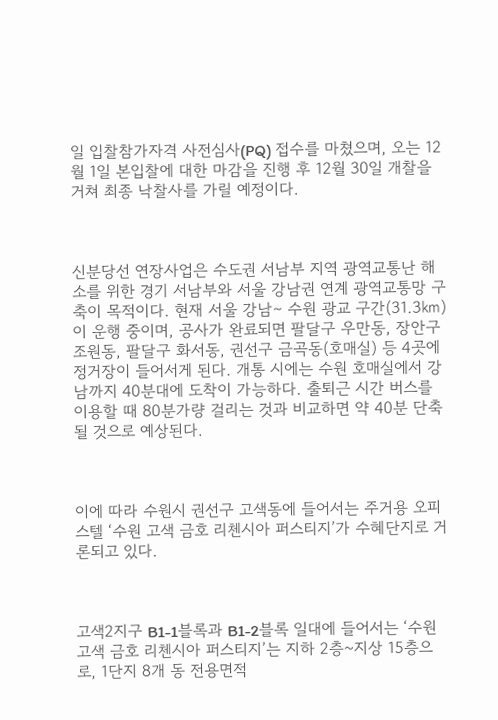일 입찰참가자격 사전심사(PQ) 접수를 마쳤으며, 오는 12월 1일 본입찰에 대한 마감을 진행 후 12월 30일 개찰을 거쳐 최종 낙찰사를 가릴 예정이다.



신분당선 연장사업은 수도권 서남부 지역 광역교통난 해소를 위한 경기 서남부와 서울 강남권 연계 광역교통망 구축이 목적이다. 현재 서울 강남∼ 수원 광교 구간(31.3㎞)이 운행 중이며, 공사가 완료되면 팔달구 우만동, 장안구 조원동, 팔달구 화서동, 권선구 금곡동(호매실) 등 4곳에 정거장이 들어서게 된다. 개통 시에는 수원 호매실에서 강남까지 40분대에 도착이 가능하다. 출퇴근 시간 버스를 이용할 때 80분가량 걸리는 것과 비교하면 약 40분 단축될 것으로 예상된다.



이에 따라 수원시 권선구 고색동에 들어서는 주거용 오피스텔 ‘수원 고색 금호 리첸시아 퍼스티지’가 수혜단지로 거론되고 있다.



고색2지구 B1-1블록과 B1-2블록 일대에 들어서는 ‘수원 고색 금호 리첸시아 퍼스티지’는 지하 2층~지상 15층으로, 1단지 8개 동 전용면적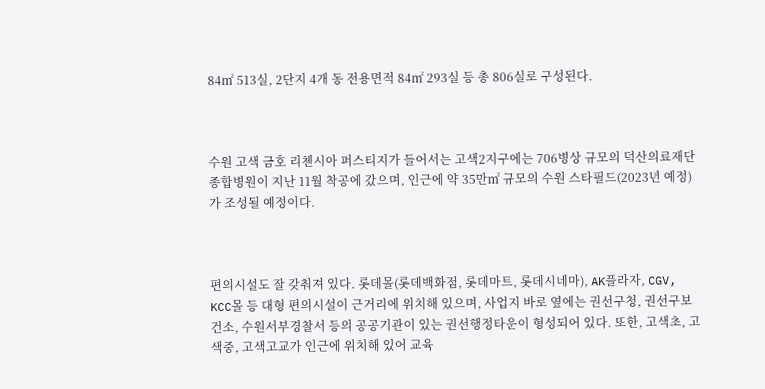84㎡ 513실, 2단지 4개 동 전용면적 84㎡ 293실 등 총 806실로 구성된다.



수원 고색 금호 리첸시아 퍼스티지가 들어서는 고색2지구에는 706병상 규모의 덕산의료재단 종합병원이 지난 11월 착공에 갔으며, 인근에 약 35만㎡ 규모의 수원 스타필드(2023년 예정)가 조성될 예정이다.



편의시설도 잘 갖춰져 있다. 롯데몰(롯데백화점, 롯데마트, 롯데시네마), AK플라자, CGV, KCC몰 등 대형 편의시설이 근거리에 위치해 있으며, 사업지 바로 옆에는 권선구청, 권선구보건소, 수원서부경찰서 등의 공공기관이 있는 권선행정타운이 형성되어 있다. 또한, 고색초, 고색중, 고색고교가 인근에 위치해 있어 교육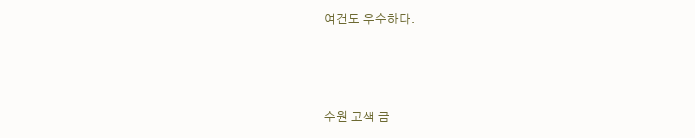여건도 우수하다.



수원 고색 금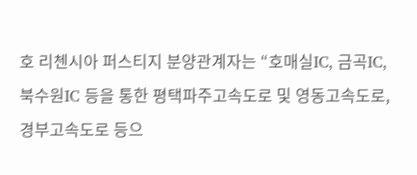호 리첸시아 퍼스티지 분양관계자는 “호매실IC, 금곡IC, 북수원IC 등을 통한 평택파주고속도로 및 영동고속도로, 경부고속도로 등으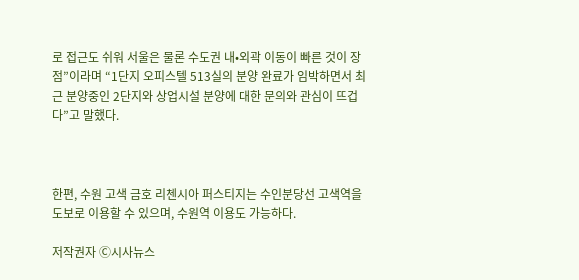로 접근도 쉬워 서울은 물론 수도권 내•외곽 이동이 빠른 것이 장점”이라며 “1단지 오피스텔 513실의 분양 완료가 임박하면서 최근 분양중인 2단지와 상업시설 분양에 대한 문의와 관심이 뜨겁다”고 말했다.



한편, 수원 고색 금호 리첸시아 퍼스티지는 수인분당선 고색역을 도보로 이용할 수 있으며, 수원역 이용도 가능하다.

저작권자 Ⓒ시사뉴스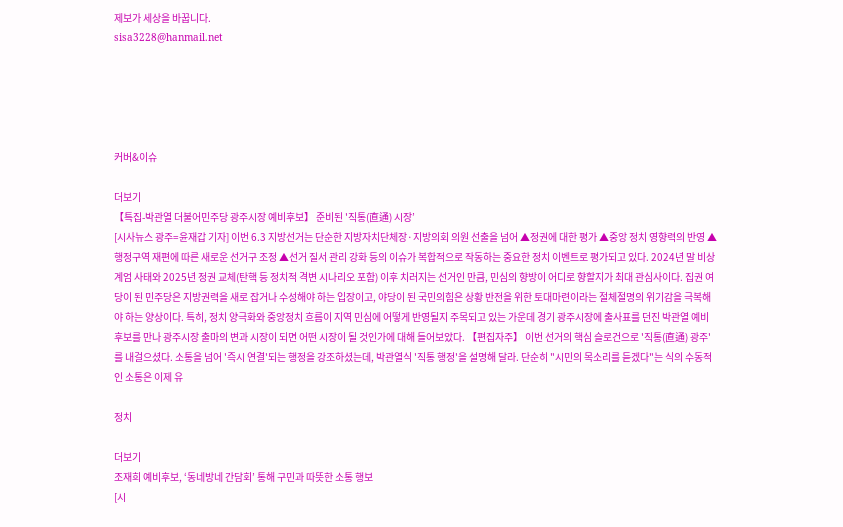제보가 세상을 바꿉니다.
sisa3228@hanmail.net





커버&이슈

더보기
【특집-박관열 더불어민주당 광주시장 예비후보】 준비된 '직통(直通) 시장’
[시사뉴스 광주=윤재갑 기자] 이번 6.3 지방선거는 단순한 지방자치단체장·지방의회 의원 선출을 넘어 ▲정권에 대한 평가 ▲중앙 정치 영향력의 반영 ▲행정구역 재편에 따른 새로운 선거구 조정 ▲선거 질서 관리 강화 등의 이슈가 복합적으로 작동하는 중요한 정치 이벤트로 평가되고 있다. 2024년 말 비상계엄 사태와 2025년 정권 교체(탄핵 등 정치적 격변 시나리오 포함) 이후 치러지는 선거인 만큼, 민심의 향방이 어디로 향할지가 최대 관심사이다. 집권 여당이 된 민주당은 지방권력을 새로 잡거나 수성해야 하는 입장이고, 야당이 된 국민의힘은 상황 반전을 위한 토대마련이라는 절체절명의 위기감을 극복해야 하는 양상이다. 특히, 정치 양극화와 중앙정치 흐름이 지역 민심에 어떻게 반영될지 주목되고 있는 가운데 경기 광주시장에 출사표를 던진 박관열 예비후보를 만나 광주시장 출마의 변과 시장이 되면 어떤 시장이 될 것인가에 대해 들어보았다. 【편집자주】 이번 선거의 핵심 슬로건으로 '직통(直通) 광주'를 내걸으셨다. 소통을 넘어 '즉시 연결'되는 행정을 강조하셨는데, 박관열식 '직통 행정'을 설명해 달라. 단순히 "시민의 목소리를 듣겠다"는 식의 수동적인 소통은 이제 유

정치

더보기
조재희 예비후보, ‘동네방네 간담회’ 통해 구민과 따뜻한 소통 행보
[시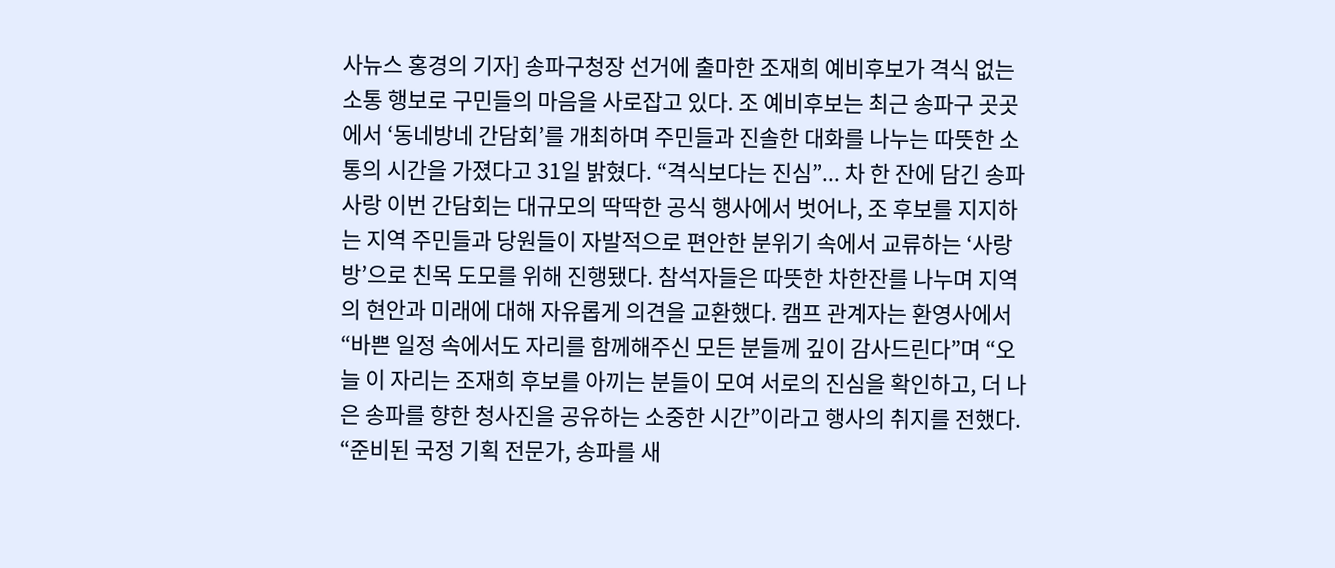사뉴스 홍경의 기자] 송파구청장 선거에 출마한 조재희 예비후보가 격식 없는 소통 행보로 구민들의 마음을 사로잡고 있다. 조 예비후보는 최근 송파구 곳곳에서 ‘동네방네 간담회’를 개최하며 주민들과 진솔한 대화를 나누는 따뜻한 소통의 시간을 가졌다고 31일 밝혔다. “격식보다는 진심”... 차 한 잔에 담긴 송파 사랑 이번 간담회는 대규모의 딱딱한 공식 행사에서 벗어나, 조 후보를 지지하는 지역 주민들과 당원들이 자발적으로 편안한 분위기 속에서 교류하는 ‘사랑방’으로 친목 도모를 위해 진행됐다. 참석자들은 따뜻한 차한잔를 나누며 지역의 현안과 미래에 대해 자유롭게 의견을 교환했다. 캠프 관계자는 환영사에서 “바쁜 일정 속에서도 자리를 함께해주신 모든 분들께 깊이 감사드린다”며 “오늘 이 자리는 조재희 후보를 아끼는 분들이 모여 서로의 진심을 확인하고, 더 나은 송파를 향한 청사진을 공유하는 소중한 시간”이라고 행사의 취지를 전했다. “준비된 국정 기획 전문가, 송파를 새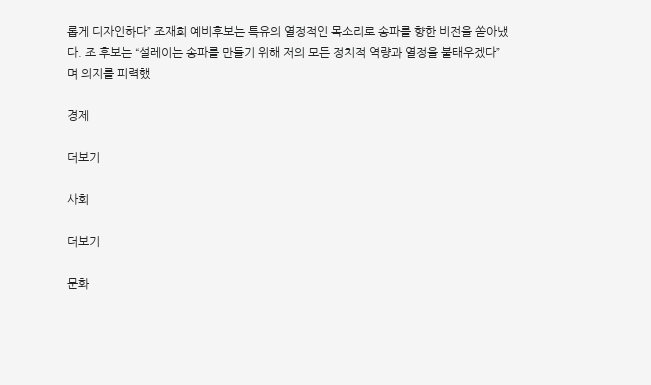롭게 디자인하다” 조재희 예비후보는 특유의 열정적인 목소리로 송파를 향한 비전을 쏟아냈다. 조 후보는 “설레이는 송파를 만들기 위해 저의 모든 정치적 역량과 열정을 불태우겠다”며 의지를 피력했

경제

더보기

사회

더보기

문화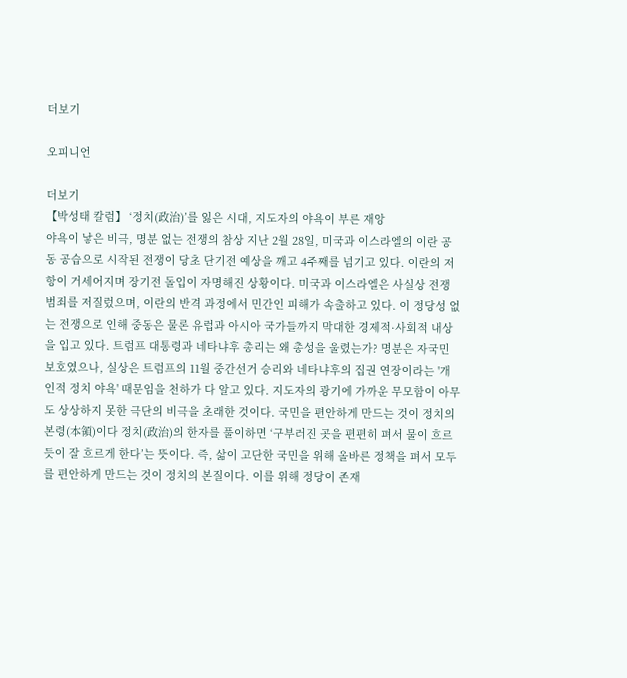더보기

오피니언

더보기
【박성태 칼럼】 ‘정치(政治)’를 잃은 시대, 지도자의 야욕이 부른 재앙
야욕이 낳은 비극, 명분 없는 전쟁의 참상 지난 2월 28일, 미국과 이스라엘의 이란 공동 공습으로 시작된 전쟁이 당초 단기전 예상을 깨고 4주째를 넘기고 있다. 이란의 저항이 거세어지며 장기전 돌입이 자명해진 상황이다. 미국과 이스라엘은 사실상 전쟁 범죄를 저질렀으며, 이란의 반격 과정에서 민간인 피해가 속출하고 있다. 이 정당성 없는 전쟁으로 인해 중동은 물론 유럽과 아시아 국가들까지 막대한 경제적·사회적 내상을 입고 있다. 트럼프 대통령과 네타냐후 총리는 왜 총성을 울렸는가? 명분은 자국민 보호였으나, 실상은 트럼프의 11월 중간선거 승리와 네타냐후의 집권 연장이라는 '개인적 정치 야욕' 때문임을 천하가 다 알고 있다. 지도자의 광기에 가까운 무모함이 아무도 상상하지 못한 극단의 비극을 초래한 것이다. 국민을 편안하게 만드는 것이 정치의 본령(本領)이다 정치(政治)의 한자를 풀이하면 ‘구부러진 곳을 편편히 펴서 물이 흐르듯이 잘 흐르게 한다’는 뜻이다. 즉, 삶이 고단한 국민을 위해 올바른 정책을 펴서 모두를 편안하게 만드는 것이 정치의 본질이다. 이를 위해 정당이 존재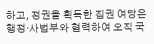하고, 정권을 획득한 집권 여당은 행정·사법부와 협력하여 오직 국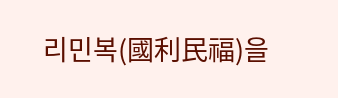리민복(國利民福)을